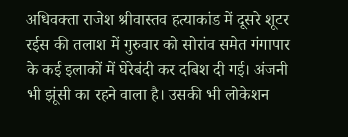अधिवक्ता राजेश श्रीवास्तव हत्याकांड में दूसरे शूटर रईस की तलाश में गुरुवार को सोरांव समेत गंगापार के कई इलाकों में घेरेबंदी कर दबिश दी गई। अंजनी भी झूंसी का रहने वाला है। उसकी भी लोकेशन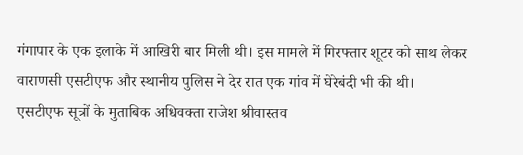गंगापार के एक इलाके में आखिरी बार मिली थी। इस मामले में गिरफ्तार शूटर को साथ लेकर वाराणसी एसटीएफ और स्थानीय पुलिस ने देर रात एक गांव में घेरेबंदी भी की थी।
एसटीएफ सूत्रों के मुताबिक अधिवक्ता राजेश श्रीवास्तव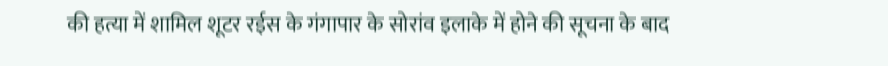की हत्या में शामिल शूटर रईस के गंगापार के सोरांव इलाके में होने की सूचना के बाद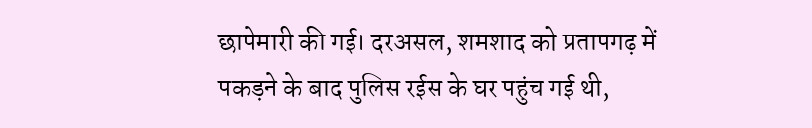छापेमारी की गई। दरअसल, शमशाद को प्रतापगढ़ में पकड़ने के बाद पुलिस रईस के घर पहुंच गई थी,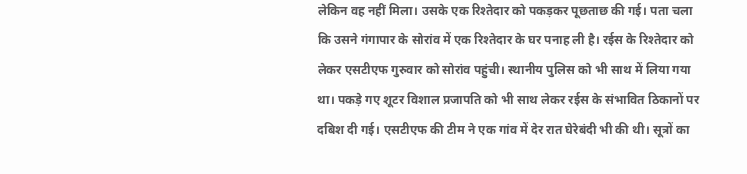लेकिन वह नहीं मिला। उसके एक रिश्तेदार को पकड़कर पूछताछ की गई। पता चला कि उसने गंगापार के सोरांव में एक रिश्तेदार के घर पनाह ली है। रईस के रिश्तेदार को लेकर एसटीएफ गुरुवार को सोरांव पहुंची। स्थानीय पुलिस को भी साथ में लिया गया था। पकड़े गए शूटर विशाल प्रजापति को भी साथ लेकर रईस के संभावित ठिकानों पर दबिश दी गई। एसटीएफ की टीम ने एक गांव में देर रात घेरेबंदी भी की थी। सूत्रों का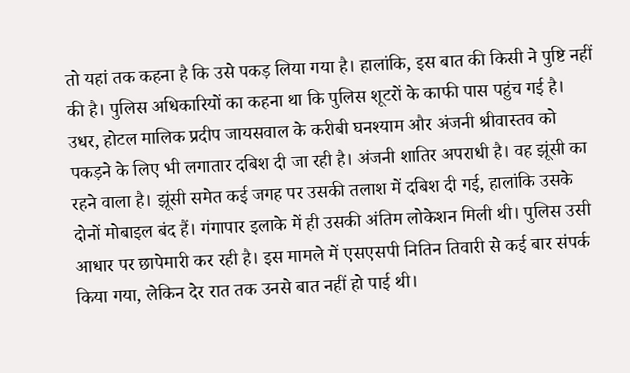तो यहां तक कहना है कि उसे पकड़ लिया गया है। हालांकि, इस बात की किसी ने पुष्टि नहीं की है। पुलिस अधिकारियों का कहना था कि पुलिस शूटरों के काफी पास पहुंच गई है।
उधर, होटल मालिक प्रदीप जायसवाल के करीबी घनश्याम और अंजनी श्रीवास्तव को पकड़ने के लिए भी लगातार दबिश दी जा रही है। अंजनी शातिर अपराधी है। वह झूंसी का रहने वाला है। झूंसी समेत कई जगह पर उसकी तलाश में दबिश दी गई, हालांकि उसके दोनों मोबाइल बंद हैं। गंगापार इलाके में ही उसकी अंतिम लोकेशन मिली थी। पुलिस उसी आधार पर छापेमारी कर रही है। इस मामले में एसएसपी नितिन तिवारी से कई बार संपर्क किया गया, लेकिन देर रात तक उनसे बात नहीं हो पाई थी।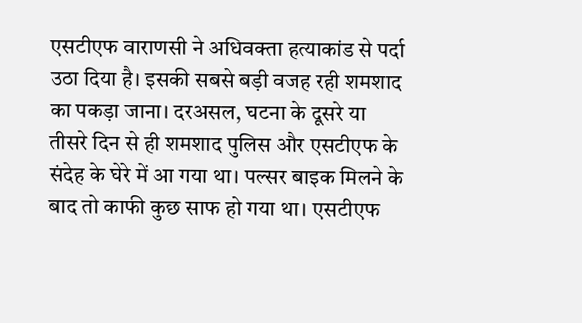एसटीएफ वाराणसी ने अधिवक्ता हत्याकांड से पर्दा उठा दिया है। इसकी सबसे बड़ी वजह रही शमशाद का पकड़ा जाना। दरअसल, घटना के दूसरे या तीसरे दिन से ही शमशाद पुलिस और एसटीएफ के संदेह के घेरे में आ गया था। पल्सर बाइक मिलने के बाद तो काफी कुछ साफ हो गया था। एसटीएफ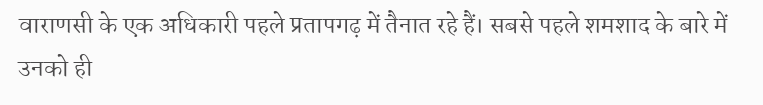वाराणसी के एक अधिकारी पहले प्रतापगढ़ में तैनात रहे हैं। सबसे पहले शमशाद के बारे में उनको ही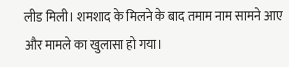लीड मिली। शमशाद के मिलने के बाद तमाम नाम सामने आए और मामले का खुलासा हो गया।